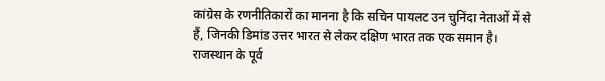कांग्रेस के रणनीतिकारों का मानना है कि सचिन पायलट उन चुनिंदा नेताओं में से हैं, जिनकी डिमांड उत्तर भारत से लेकर दक्षिण भारत तक एक समान है।
राजस्थान के पूर्व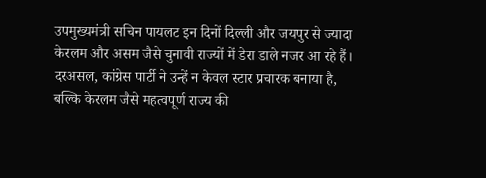उपमुख्यमंत्री सचिन पायलट इन दिनों दिल्ली और जयपुर से ज्यादा केरलम और असम जैसे चुनावी राज्यों में डेरा डाले नजर आ रहे हैं। दरअसल, कांग्रेस पार्टी ने उन्हें न केवल स्टार प्रचारक बनाया है, बल्कि केरलम जैसे महत्वपूर्ण राज्य की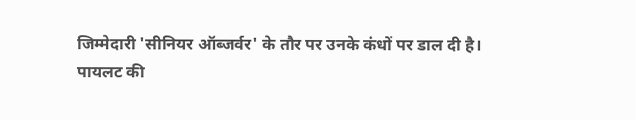जिम्मेदारी 'सीनियर ऑब्जर्वर' के तौर पर उनके कंधों पर डाल दी है।
पायलट की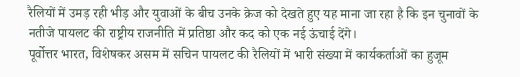रैलियों में उमड़ रही भीड़ और युवाओं के बीच उनके क्रेज को देखते हुए यह माना जा रहा है कि इन चुनावों के नतीजे पायलट की राष्ट्रीय राजनीति में प्रतिष्ठा और कद को एक नई ऊंचाई देंगे।
पूर्वोत्तर भारत, विशेषकर असम में सचिन पायलट की रैलियों में भारी संख्या में कार्यकर्ताओं का हुजूम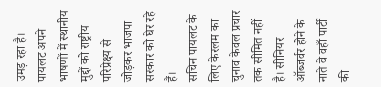उमड़ रहा है। पायलट अपने भाषणों में स्थानीय मुद्दों को राष्ट्रीय परिप्रेक्ष्य से जोड़कर भाजपा सरकार को घेर रहे हैं।
सचिन पायलट के लिए केरलम का चुनाव केवल प्रचार तक सीमित नहीं है। सीनियर ऑब्जर्वर होने के नाते वे वहाँ पार्टी की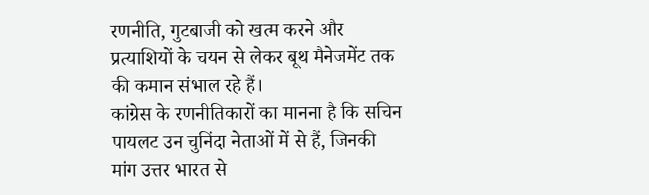रणनीति, गुटबाजी को खत्म करने और प्रत्याशियों के चयन से लेकर बूथ मैनेजमेंट तक की कमान संभाल रहे हैं।
कांग्रेस के रणनीतिकारों का मानना है कि सचिन पायलट उन चुनिंदा नेताओं में से हैं, जिनकी मांग उत्तर भारत से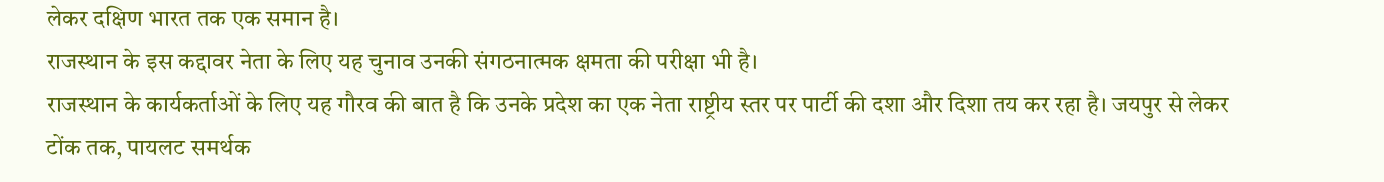लेकर दक्षिण भारत तक एक समान है।
राजस्थान के इस कद्दावर नेता के लिए यह चुनाव उनकी संगठनात्मक क्षमता की परीक्षा भी है।
राजस्थान के कार्यकर्ताओं के लिए यह गौरव की बात है कि उनके प्रदेश का एक नेता राष्ट्रीय स्तर पर पार्टी की दशा और दिशा तय कर रहा है। जयपुर से लेकर टोंक तक, पायलट समर्थक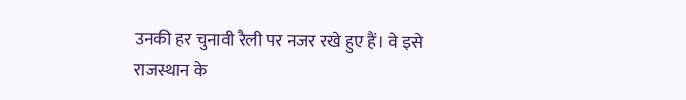उनकी हर चुनावी रैली पर नजर रखे हुए हैं। वे इसे राजस्थान के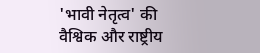'भावी नेतृत्व' की वैश्विक और राष्ट्रीय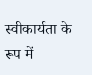स्वीकार्यता के रूप में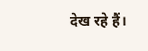देख रहे हैं।